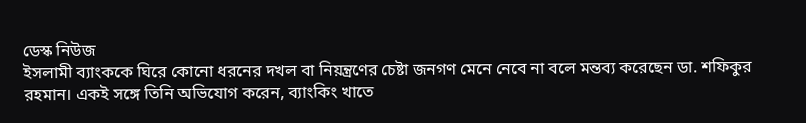ডেস্ক নিউজ
ইসলামী ব্যাংককে ঘিরে কোনো ধরনের দখল বা নিয়ন্ত্রণের চেষ্টা জনগণ মেনে নেবে না বলে মন্তব্য করেছেন ডা. শফিকুর রহমান। একই সঙ্গে তিনি অভিযোগ করেন, ব্যাংকিং খাতে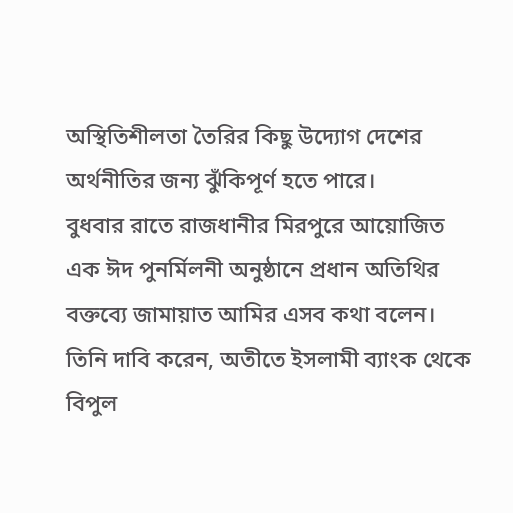অস্থিতিশীলতা তৈরির কিছু উদ্যোগ দেশের অর্থনীতির জন্য ঝুঁকিপূর্ণ হতে পারে।
বুধবার রাতে রাজধানীর মিরপুরে আয়োজিত এক ঈদ পুনর্মিলনী অনুষ্ঠানে প্রধান অতিথির বক্তব্যে জামায়াত আমির এসব কথা বলেন। তিনি দাবি করেন, অতীতে ইসলামী ব্যাংক থেকে বিপুল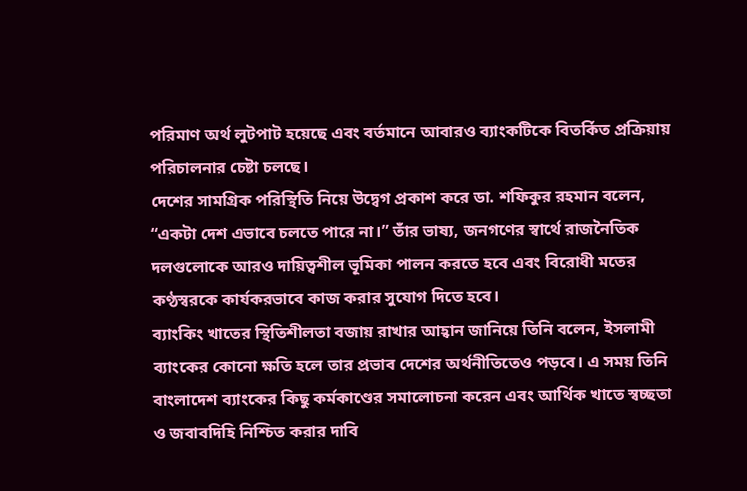পরিমাণ অর্থ লুটপাট হয়েছে এবং বর্তমানে আবারও ব্যাংকটিকে বিতর্কিত প্রক্রিয়ায় পরিচালনার চেষ্টা চলছে।
দেশের সামগ্রিক পরিস্থিতি নিয়ে উদ্বেগ প্রকাশ করে ডা. শফিকুর রহমান বলেন, “একটা দেশ এভাবে চলতে পারে না।” তাঁর ভাষ্য, জনগণের স্বার্থে রাজনৈতিক দলগুলোকে আরও দায়িত্বশীল ভূমিকা পালন করতে হবে এবং বিরোধী মতের কণ্ঠস্বরকে কার্যকরভাবে কাজ করার সুযোগ দিতে হবে।
ব্যাংকিং খাতের স্থিতিশীলতা বজায় রাখার আহ্বান জানিয়ে তিনি বলেন, ইসলামী ব্যাংকের কোনো ক্ষতি হলে তার প্রভাব দেশের অর্থনীতিতেও পড়বে। এ সময় তিনি বাংলাদেশ ব্যাংকের কিছু কর্মকাণ্ডের সমালোচনা করেন এবং আর্থিক খাতে স্বচ্ছতা ও জবাবদিহি নিশ্চিত করার দাবি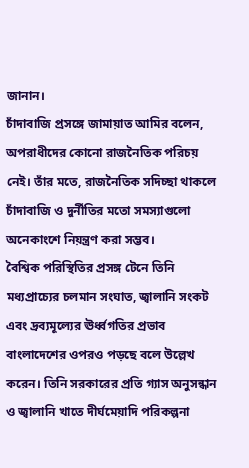জানান।
চাঁদাবাজি প্রসঙ্গে জামায়াত আমির বলেন, অপরাধীদের কোনো রাজনৈতিক পরিচয় নেই। তাঁর মতে, রাজনৈতিক সদিচ্ছা থাকলে চাঁদাবাজি ও দুর্নীতির মতো সমস্যাগুলো অনেকাংশে নিয়ন্ত্রণ করা সম্ভব।
বৈশ্বিক পরিস্থিতির প্রসঙ্গ টেনে তিনি মধ্যপ্রাচ্যের চলমান সংঘাত, জ্বালানি সংকট এবং দ্রব্যমূল্যের ঊর্ধ্বগতির প্রভাব বাংলাদেশের ওপরও পড়ছে বলে উল্লেখ করেন। তিনি সরকারের প্রতি গ্যাস অনুসন্ধান ও জ্বালানি খাতে দীর্ঘমেয়াদি পরিকল্পনা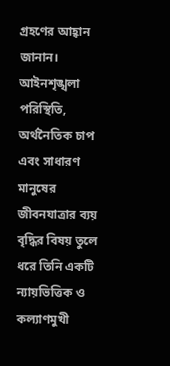গ্রহণের আহ্বান জানান।
আইনশৃঙ্খলা পরিস্থিতি, অর্থনৈতিক চাপ এবং সাধারণ মানুষের জীবনযাত্রার ব্যয় বৃদ্ধির বিষয় তুলে ধরে তিনি একটি ন্যায়ভিত্তিক ও কল্যাণমুখী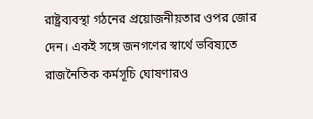রাষ্ট্রব্যবস্থা গঠনের প্রয়োজনীয়তার ওপর জোর দেন। একই সঙ্গে জনগণের স্বার্থে ভবিষ্যতে রাজনৈতিক কর্মসূচি ঘোষণারও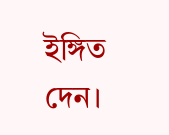ইঙ্গিত দেন।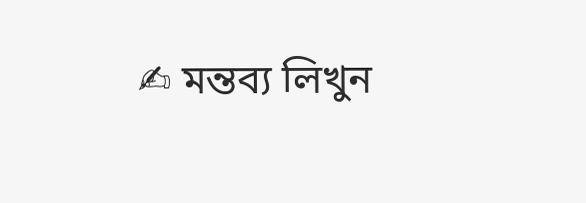✍ মন্তব্য লিখুন